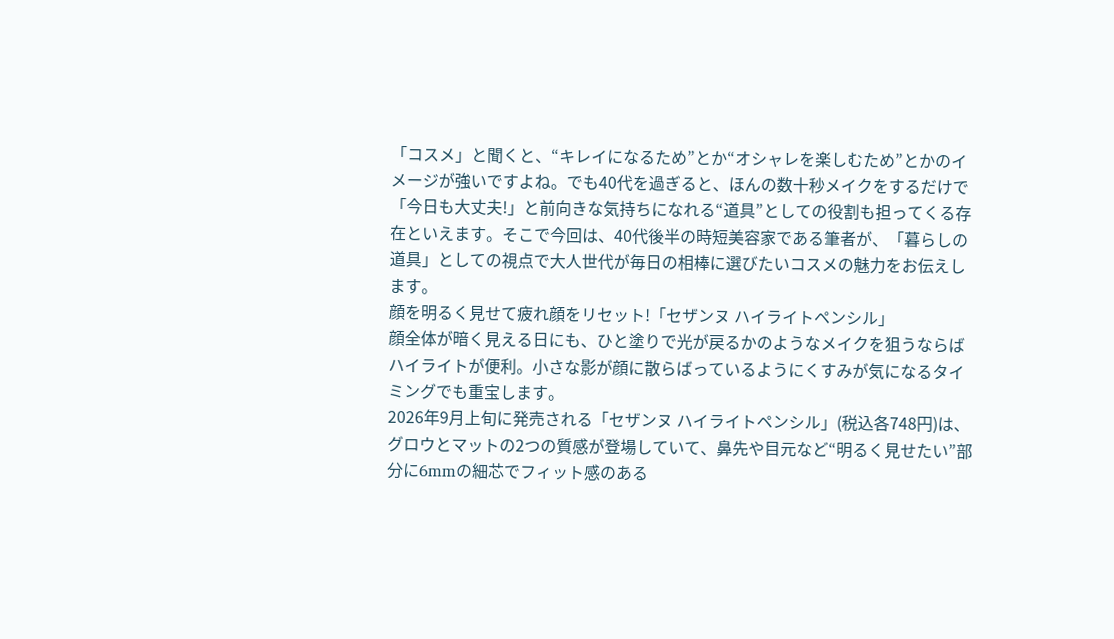「コスメ」と聞くと、“キレイになるため”とか“オシャレを楽しむため”とかのイメージが強いですよね。でも40代を過ぎると、ほんの数十秒メイクをするだけで「今日も大丈夫!」と前向きな気持ちになれる“道具”としての役割も担ってくる存在といえます。そこで今回は、40代後半の時短美容家である筆者が、「暮らしの道具」としての視点で大人世代が毎日の相棒に選びたいコスメの魅力をお伝えします。
顔を明るく見せて疲れ顔をリセット!「セザンヌ ハイライトペンシル」
顔全体が暗く見える日にも、ひと塗りで光が戻るかのようなメイクを狙うならばハイライトが便利。小さな影が顔に散らばっているようにくすみが気になるタイミングでも重宝します。
2026年9月上旬に発売される「セザンヌ ハイライトペンシル」(税込各748円)は、グロウとマットの2つの質感が登場していて、鼻先や目元など“明るく見せたい”部分に6mmの細芯でフィット感のある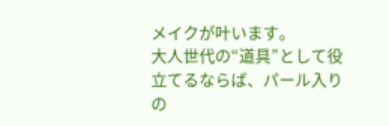メイクが叶います。
大人世代の“道具”として役立てるならば、パール入りの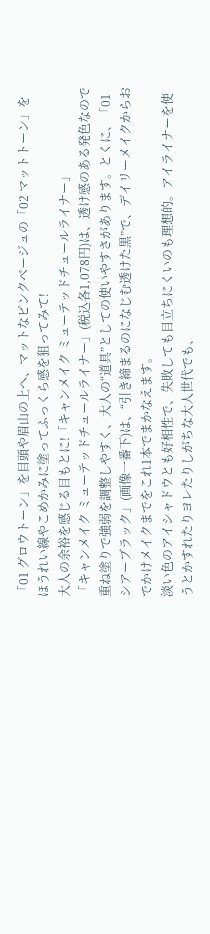「01 グロウトーン」を目頭や眉山の上へ、マットなピンクベージュの「02 マットトーン」をほうれい線やこめかみに塗ってふっくら感を狙ってみて!
大人の余裕を感じる目もとに!「キャンメイク ミューテッドチュールライナー」
「キャンメイク ミューテッドチュールライナー」(税込各1,078円)は、透け感のある発色なので重ね塗りで強弱を調整しやすく、大人の“道具”としての使いやすさがあります。とくに、「01 シアーブラック」(画像一番下)は、“引き締まるのになじむ透けた黒”で、デイリーメイクからおでかけメイクまでをこれ1本でまかなえます。
淡い色のアイシャドウとも好相性で、失敗しても目立ちにくいのも理想的。アイライナーを使うとかすれたりヨレたりしがちな大人世代でも、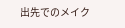出先でのメイク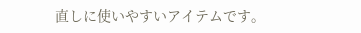直しに使いやすいアイテムです。